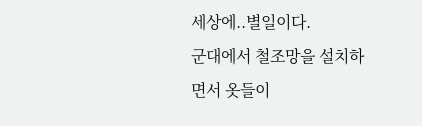세상에..별일이다.
군대에서 철조망을 설치하면서 옷들이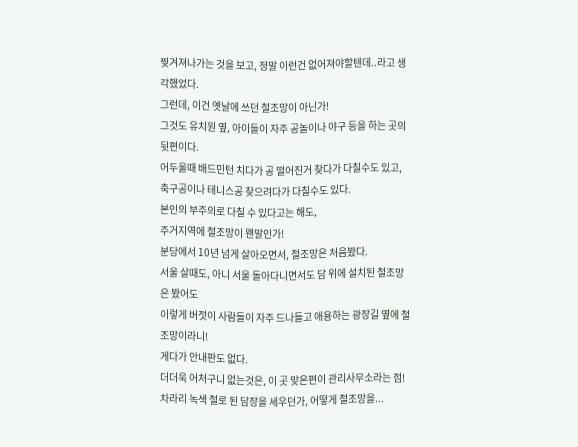찢겨져나가는 것을 보고, 정말 이런건 없어져야할텐데..라고 생각했었다.
그런데, 이건 옛날에 쓰던 철조망이 아닌가!
그것도 유치원 옆, 아이들이 자주 공놀이나 야구 등을 하는 곳의 뒷편이다.
어두울때 배드민턴 치다가 공 떨어진거 찾다가 다칠수도 있고, 축구공이나 테니스공 찾으려다가 다칠수도 있다.
본인의 부주의로 다칠 수 있다고는 해도,
주거지역에 철조망이 왠말인가!
분당에서 10년 넘게 살아오면서, 철조망은 처음봤다.
서울 살때도, 아니 서울 돌아다니면서도 담 위에 설치된 철조망은 봤어도
이렇게 버젓이 사람들이 자주 드나들고 애용하는 광장길 옆에 철조망이라니!
게다가 안내판도 없다.
더더욱 어처구니 없는것은, 이 곳 맞은편이 관리사무소라는 점!
차라리 녹색 철로 된 담장을 세우던가, 어떻게 철조망을...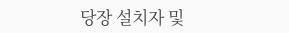당장 설치자 및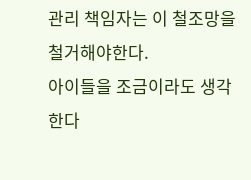관리 책임자는 이 철조망을 철거해야한다.
아이들을 조금이라도 생각한다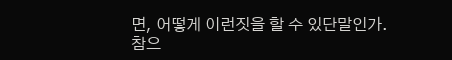면, 어떻게 이런짓을 할 수 있단말인가.
참으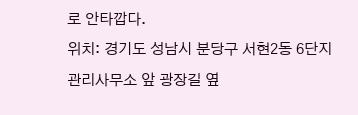로 안타깝다.
위치: 경기도 성남시 분당구 서현2동 6단지 관리사무소 앞 광장길 옆